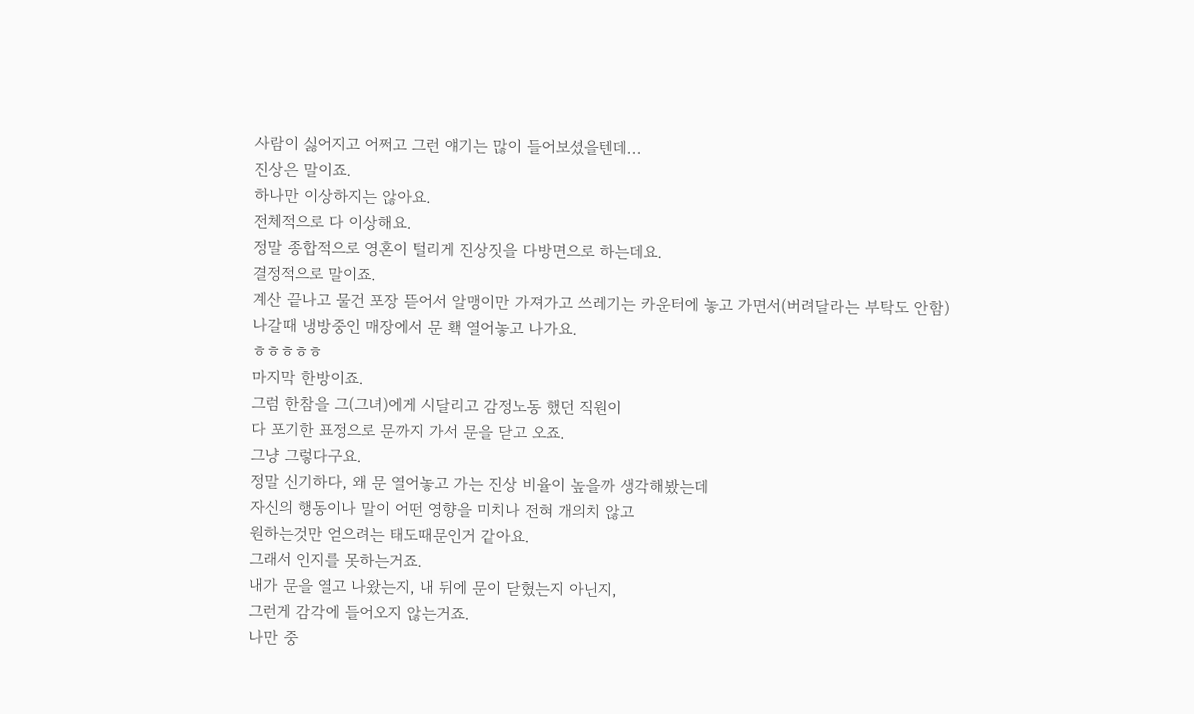사람이 싫어지고 어쩌고 그런 얘기는 많이 들어보셨을텐데...
진상은 말이죠.
하나만 이상하지는 않아요.
전체적으로 다 이상해요.
정말 종합적으로 영혼이 털리게 진상짓을 다방면으로 하는데요.
결정적으로 말이죠.
계산 끝나고 물건 포장 뜯어서 알맹이만 가져가고 쓰레기는 카운터에 놓고 가면서(버려달라는 부탁도 안함)
나갈때 냉방중인 매장에서 문 홱 열어놓고 나가요.
ㅎㅎㅎㅎㅎ
마지막 한방이죠.
그럼 한참을 그(그녀)에게 시달리고 감정노동 했던 직원이
다 포기한 표정으로 문까지 가서 문을 닫고 오죠.
그냥 그렇다구요.
정말 신기하다, 왜 문 열어놓고 가는 진상 비율이 높을까 생각해봤는데
자신의 행동이나 말이 어떤 영향을 미치나 전혀 개의치 않고
원하는것만 얻으려는 태도때문인거 같아요.
그래서 인지를 못하는거죠.
내가 문을 열고 나왔는지, 내 뒤에 문이 닫혔는지 아닌지,
그런게 감각에 들어오지 않는거죠.
나만 중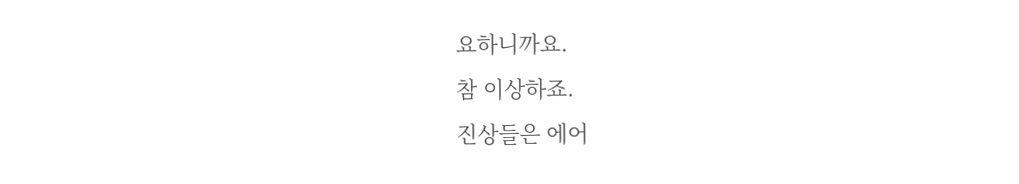요하니까요.
참 이상하죠.
진상들은 에어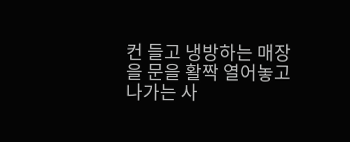컨 들고 냉방하는 매장을 문을 활짝 열어놓고 나가는 사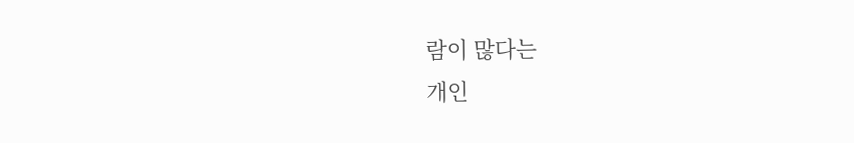람이 많다는
개인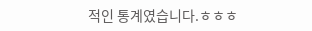적인 통계였습니다.ㅎㅎㅎ